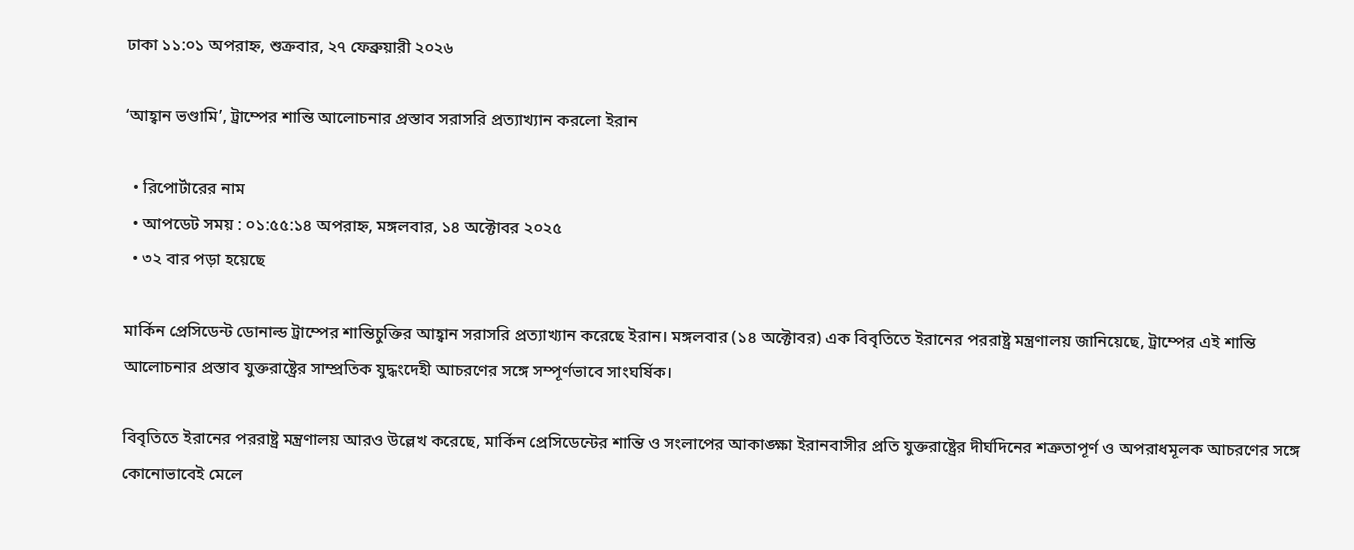ঢাকা ১১:০১ অপরাহ্ন, শুক্রবার, ২৭ ফেব্রুয়ারী ২০২৬

‘আহ্বান ভণ্ডামি’, ট্রাম্পের শান্তি আলোচনার প্রস্তাব সরাসরি প্রত্যাখ্যান করলো ইরান

  • রিপোর্টারের নাম
  • আপডেট সময় : ০১:৫৫:১৪ অপরাহ্ন, মঙ্গলবার, ১৪ অক্টোবর ২০২৫
  • ৩২ বার পড়া হয়েছে

মার্কিন প্রেসিডেন্ট ডোনাল্ড ট্রাম্পের শান্তিচুক্তির আহ্বান সরাসরি প্রত্যাখ্যান করেছে ইরান। মঙ্গলবার (১৪ অক্টোবর) এক বিবৃতিতে ইরানের পররাষ্ট্র মন্ত্রণালয় জানিয়েছে, ট্রাম্পের এই শান্তি আলোচনার প্রস্তাব যুক্তরাষ্ট্রের সাম্প্রতিক যুদ্ধংদেহী আচরণের সঙ্গে সম্পূর্ণভাবে সাংঘর্ষিক।

বিবৃতিতে ইরানের পররাষ্ট্র মন্ত্রণালয় আরও উল্লেখ করেছে, মার্কিন প্রেসিডেন্টের শান্তি ও সংলাপের আকাঙ্ক্ষা ইরানবাসীর প্রতি যুক্তরাষ্ট্রের দীর্ঘদিনের শত্রুতাপূর্ণ ও অপরাধমূলক আচরণের সঙ্গে কোনোভাবেই মেলে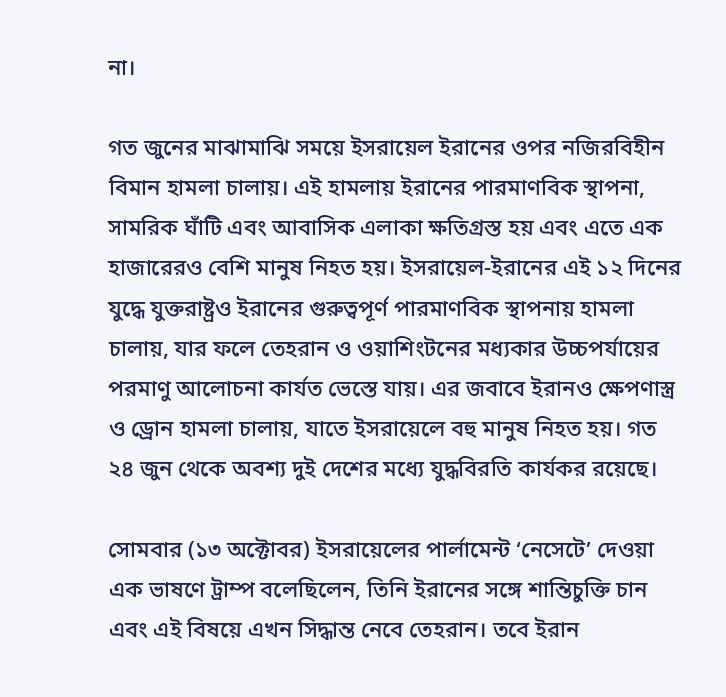না।

গত জুনের মাঝামাঝি সময়ে ইসরায়েল ইরানের ওপর নজিরবিহীন বিমান হামলা চালায়। এই হামলায় ইরানের পারমাণবিক স্থাপনা, সামরিক ঘাঁটি এবং আবাসিক এলাকা ক্ষতিগ্রস্ত হয় এবং এতে এক হাজারেরও বেশি মানুষ নিহত হয়। ইসরায়েল-ইরানের এই ১২ দিনের যুদ্ধে যুক্তরাষ্ট্রও ইরানের গুরুত্বপূর্ণ পারমাণবিক স্থাপনায় হামলা চালায়, যার ফলে তেহরান ও ওয়াশিংটনের মধ্যকার উচ্চপর্যায়ের পরমাণু আলোচনা কার্যত ভেস্তে যায়। এর জবাবে ইরানও ক্ষেপণাস্ত্র ও ড্রোন হামলা চালায়, যাতে ইসরায়েলে বহু মানুষ নিহত হয়। গত ২৪ জুন থেকে অবশ্য দুই দেশের মধ্যে যুদ্ধবিরতি কার্যকর রয়েছে।

সোমবার (১৩ অক্টোবর) ইসরায়েলের পার্লামেন্ট ‘নেসেটে’ দেওয়া এক ভাষণে ট্রাম্প বলেছিলেন, তিনি ইরানের সঙ্গে শান্তিচুক্তি চান এবং এই বিষয়ে এখন সিদ্ধান্ত নেবে তেহরান। তবে ইরান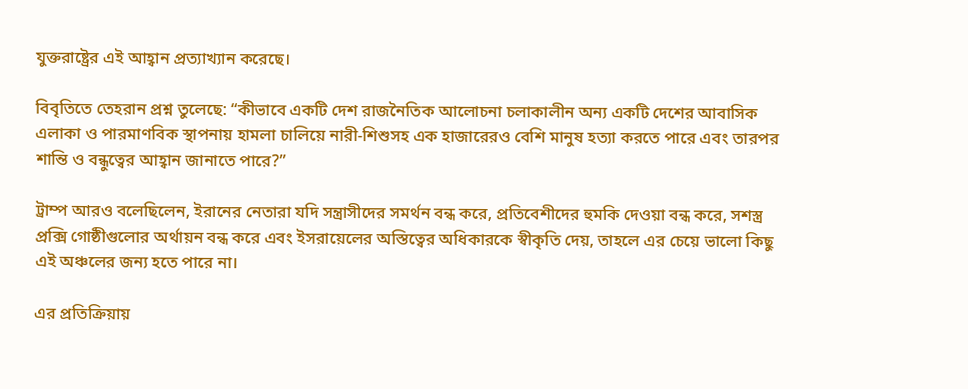যুক্তরাষ্ট্রের এই আহ্বান প্রত্যাখ্যান করেছে।

বিবৃতিতে তেহরান প্রশ্ন তুলেছে: “কীভাবে একটি দেশ রাজনৈতিক আলোচনা চলাকালীন অন্য একটি দেশের আবাসিক এলাকা ও পারমাণবিক স্থাপনায় হামলা চালিয়ে নারী-শিশুসহ এক হাজারেরও বেশি মানুষ হত্যা করতে পারে এবং তারপর শান্তি ও বন্ধুত্বের আহ্বান জানাতে পারে?”

ট্রাম্প আরও বলেছিলেন, ইরানের নেতারা যদি সন্ত্রাসীদের সমর্থন বন্ধ করে, প্রতিবেশীদের হুমকি দেওয়া বন্ধ করে, সশস্ত্র প্রক্সি গোষ্ঠীগুলোর অর্থায়ন বন্ধ করে এবং ইসরায়েলের অস্তিত্বের অধিকারকে স্বীকৃতি দেয়, তাহলে এর চেয়ে ভালো কিছু এই অঞ্চলের জন্য হতে পারে না।

এর প্রতিক্রিয়ায়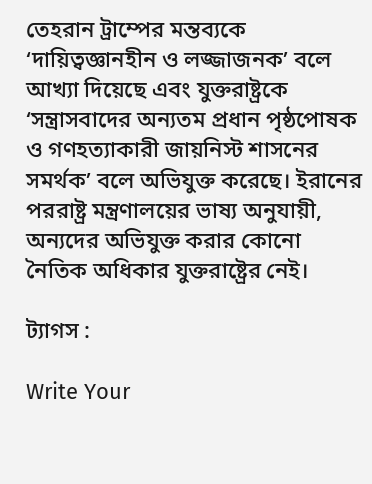তেহরান ট্রাম্পের মন্তব্যকে ‘দায়িত্বজ্ঞানহীন ও লজ্জাজনক’ বলে আখ্যা দিয়েছে এবং যুক্তরাষ্ট্রকে ‘সন্ত্রাসবাদের অন্যতম প্রধান পৃষ্ঠপোষক ও গণহত্যাকারী জায়নিস্ট শাসনের সমর্থক’ বলে অভিযুক্ত করেছে। ইরানের পররাষ্ট্র মন্ত্রণালয়ের ভাষ্য অনুযায়ী, অন্যদের অভিযুক্ত করার কোনো নৈতিক অধিকার যুক্তরাষ্ট্রের নেই।

ট্যাগস :

Write Your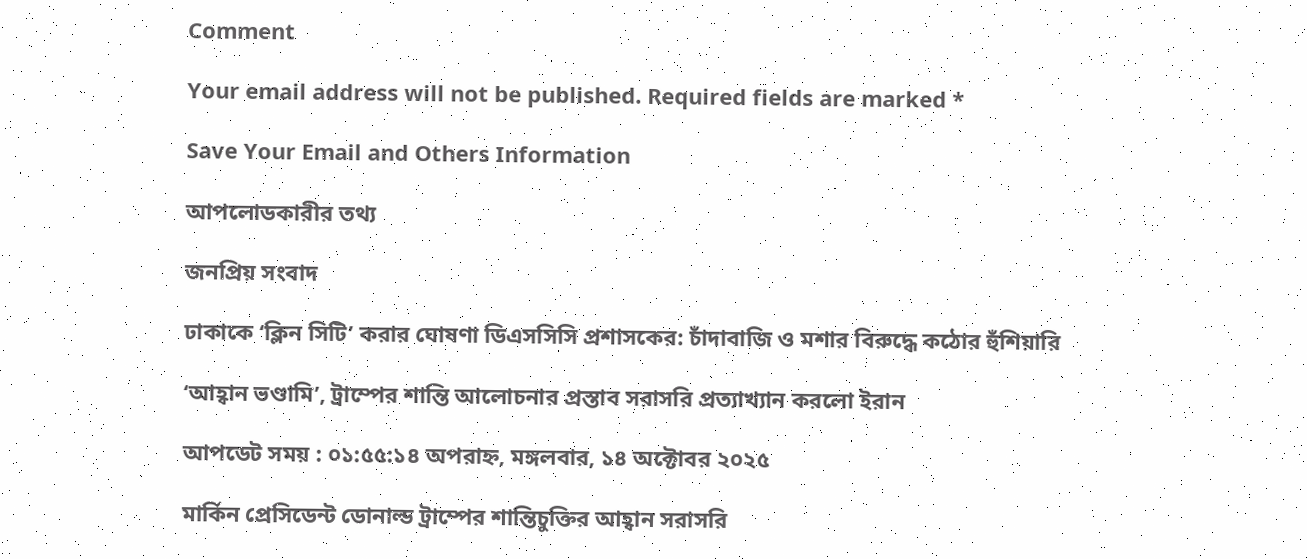Comment

Your email address will not be published. Required fields are marked *

Save Your Email and Others Information

আপলোডকারীর তথ্য

জনপ্রিয় সংবাদ

ঢাকাকে ‘ক্লিন সিটি’ করার ঘোষণা ডিএসসিসি প্রশাসকের: চাঁদাবাজি ও মশার বিরুদ্ধে কঠোর হুঁশিয়ারি

‘আহ্বান ভণ্ডামি’, ট্রাম্পের শান্তি আলোচনার প্রস্তাব সরাসরি প্রত্যাখ্যান করলো ইরান

আপডেট সময় : ০১:৫৫:১৪ অপরাহ্ন, মঙ্গলবার, ১৪ অক্টোবর ২০২৫

মার্কিন প্রেসিডেন্ট ডোনাল্ড ট্রাম্পের শান্তিচুক্তির আহ্বান সরাসরি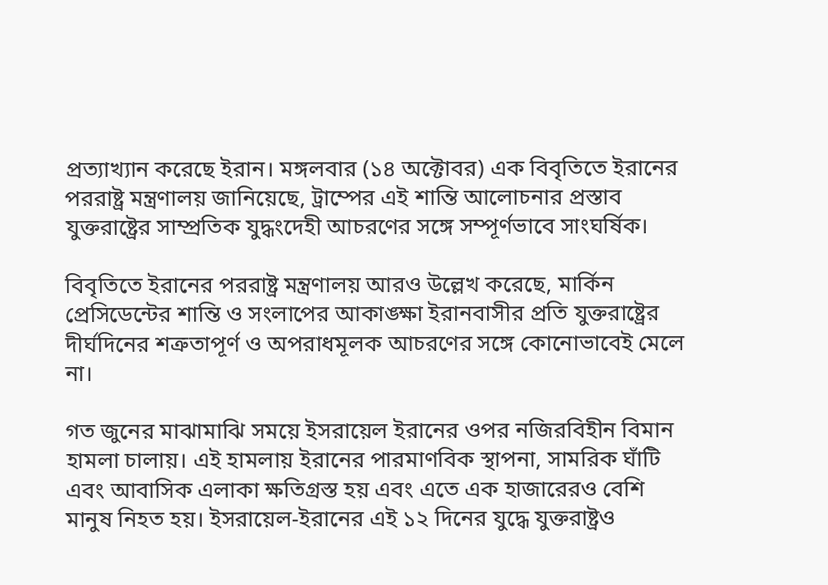প্রত্যাখ্যান করেছে ইরান। মঙ্গলবার (১৪ অক্টোবর) এক বিবৃতিতে ইরানের পররাষ্ট্র মন্ত্রণালয় জানিয়েছে, ট্রাম্পের এই শান্তি আলোচনার প্রস্তাব যুক্তরাষ্ট্রের সাম্প্রতিক যুদ্ধংদেহী আচরণের সঙ্গে সম্পূর্ণভাবে সাংঘর্ষিক।

বিবৃতিতে ইরানের পররাষ্ট্র মন্ত্রণালয় আরও উল্লেখ করেছে, মার্কিন প্রেসিডেন্টের শান্তি ও সংলাপের আকাঙ্ক্ষা ইরানবাসীর প্রতি যুক্তরাষ্ট্রের দীর্ঘদিনের শত্রুতাপূর্ণ ও অপরাধমূলক আচরণের সঙ্গে কোনোভাবেই মেলে না।

গত জুনের মাঝামাঝি সময়ে ইসরায়েল ইরানের ওপর নজিরবিহীন বিমান হামলা চালায়। এই হামলায় ইরানের পারমাণবিক স্থাপনা, সামরিক ঘাঁটি এবং আবাসিক এলাকা ক্ষতিগ্রস্ত হয় এবং এতে এক হাজারেরও বেশি মানুষ নিহত হয়। ইসরায়েল-ইরানের এই ১২ দিনের যুদ্ধে যুক্তরাষ্ট্রও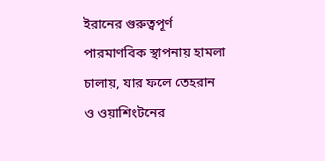ইরানের গুরুত্বপূর্ণ পারমাণবিক স্থাপনায় হামলা চালায়, যার ফলে তেহরান ও ওয়াশিংটনের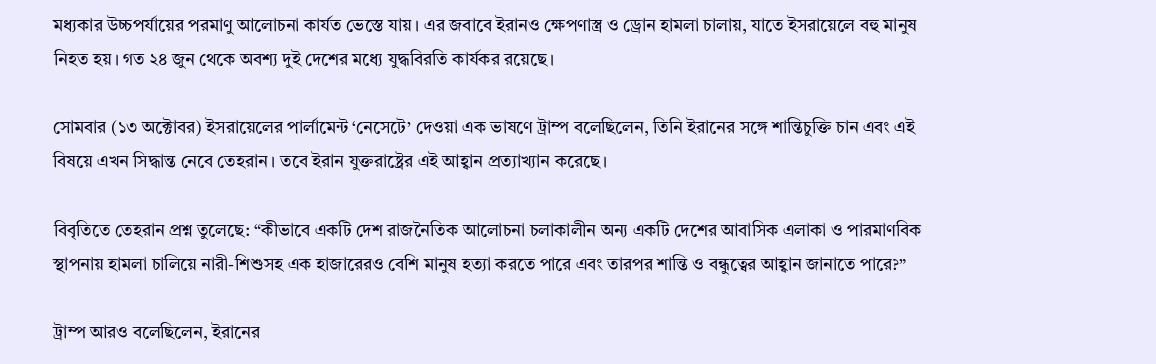মধ্যকার উচ্চপর্যায়ের পরমাণু আলোচনা কার্যত ভেস্তে যায়। এর জবাবে ইরানও ক্ষেপণাস্ত্র ও ড্রোন হামলা চালায়, যাতে ইসরায়েলে বহু মানুষ নিহত হয়। গত ২৪ জুন থেকে অবশ্য দুই দেশের মধ্যে যুদ্ধবিরতি কার্যকর রয়েছে।

সোমবার (১৩ অক্টোবর) ইসরায়েলের পার্লামেন্ট ‘নেসেটে’ দেওয়া এক ভাষণে ট্রাম্প বলেছিলেন, তিনি ইরানের সঙ্গে শান্তিচুক্তি চান এবং এই বিষয়ে এখন সিদ্ধান্ত নেবে তেহরান। তবে ইরান যুক্তরাষ্ট্রের এই আহ্বান প্রত্যাখ্যান করেছে।

বিবৃতিতে তেহরান প্রশ্ন তুলেছে: “কীভাবে একটি দেশ রাজনৈতিক আলোচনা চলাকালীন অন্য একটি দেশের আবাসিক এলাকা ও পারমাণবিক স্থাপনায় হামলা চালিয়ে নারী-শিশুসহ এক হাজারেরও বেশি মানুষ হত্যা করতে পারে এবং তারপর শান্তি ও বন্ধুত্বের আহ্বান জানাতে পারে?”

ট্রাম্প আরও বলেছিলেন, ইরানের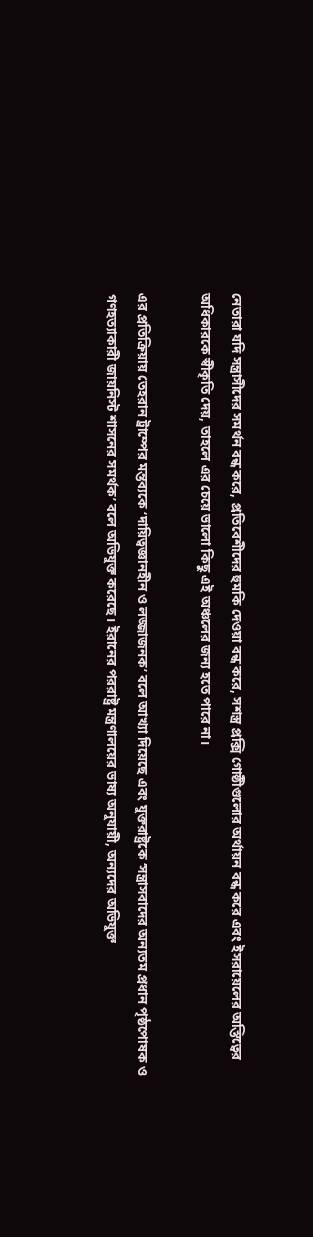নেতারা যদি সন্ত্রাসীদের সমর্থন বন্ধ করে, প্রতিবেশীদের হুমকি দেওয়া বন্ধ করে, সশস্ত্র প্রক্সি গোষ্ঠীগুলোর অর্থায়ন বন্ধ করে এবং ইসরায়েলের অস্তিত্বের অধিকারকে স্বীকৃতি দেয়, তাহলে এর চেয়ে ভালো কিছু এই অঞ্চলের জন্য হতে পারে না।

এর প্রতিক্রিয়ায় তেহরান ট্রাম্পের মন্তব্যকে ‘দায়িত্বজ্ঞানহীন ও লজ্জাজনক’ বলে আখ্যা দিয়েছে এবং যুক্তরাষ্ট্রকে ‘সন্ত্রাসবাদের অন্যতম প্রধান পৃষ্ঠপোষক ও গণহত্যাকারী জায়নিস্ট শাসনের সমর্থক’ বলে অভিযুক্ত করেছে। ইরানের পররাষ্ট্র মন্ত্রণালয়ের ভাষ্য অনুযায়ী, অন্যদের অভিযুক্ত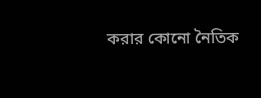করার কোনো নৈতিক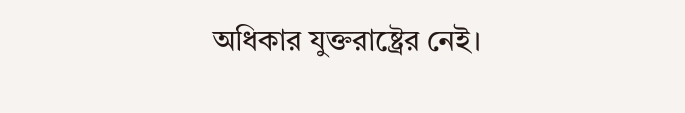অধিকার যুক্তরাষ্ট্রের নেই।